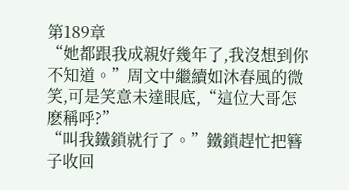第189章
“她都跟我成親好幾年了,我沒想到你不知道。”周文中繼續如沐春風的微笑,可是笑意未達眼底,“這位大哥怎麽稱呼?”
“叫我鐵鎖就行了。”鐵鎖趕忙把簪子收回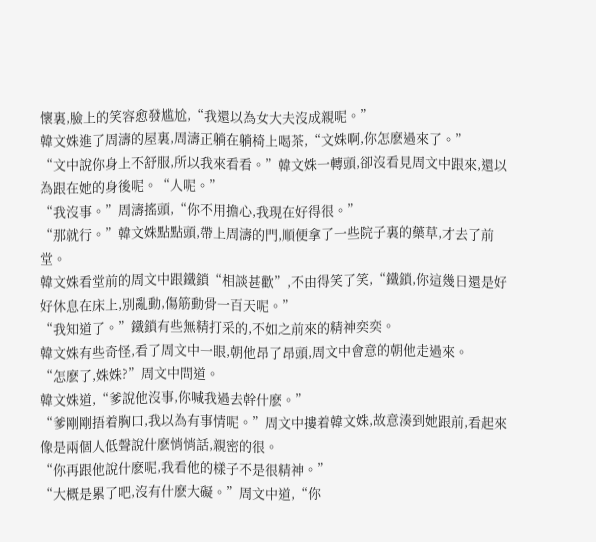懷裏,臉上的笑容愈發尴尬,“我還以為女大夫沒成親呢。”
韓文姝進了周濤的屋裏,周濤正躺在躺椅上喝茶,“文姝啊,你怎麽過來了。”
“文中說你身上不舒服,所以我來看看。”韓文姝一轉頭,卻沒看見周文中跟來,還以為跟在她的身後呢。“人呢。”
“我沒事。”周濤搖頭,“你不用擔心,我現在好得很。”
“那就行。”韓文姝點點頭,帶上周濤的門,順便拿了一些院子裏的藥草,才去了前堂。
韓文姝看堂前的周文中跟鐵鎖“相談甚歡”,不由得笑了笑,“鐵鎖,你這幾日還是好好休息在床上,別亂動,傷筋動骨一百天呢。”
“我知道了。”鐵鎖有些無精打采的,不如之前來的精神奕奕。
韓文姝有些奇怪,看了周文中一眼,朝他昂了昂頭,周文中會意的朝他走過來。
“怎麽了,姝姝?”周文中問道。
韓文姝道,“爹說他沒事,你喊我過去幹什麽。”
“爹剛剛捂着胸口,我以為有事情呢。”周文中摟着韓文姝,故意湊到她跟前,看起來像是兩個人低聲說什麽悄悄話,親密的很。
“你再跟他說什麽呢,我看他的樣子不是很精神。”
“大概是累了吧,沒有什麽大礙。”周文中道,“你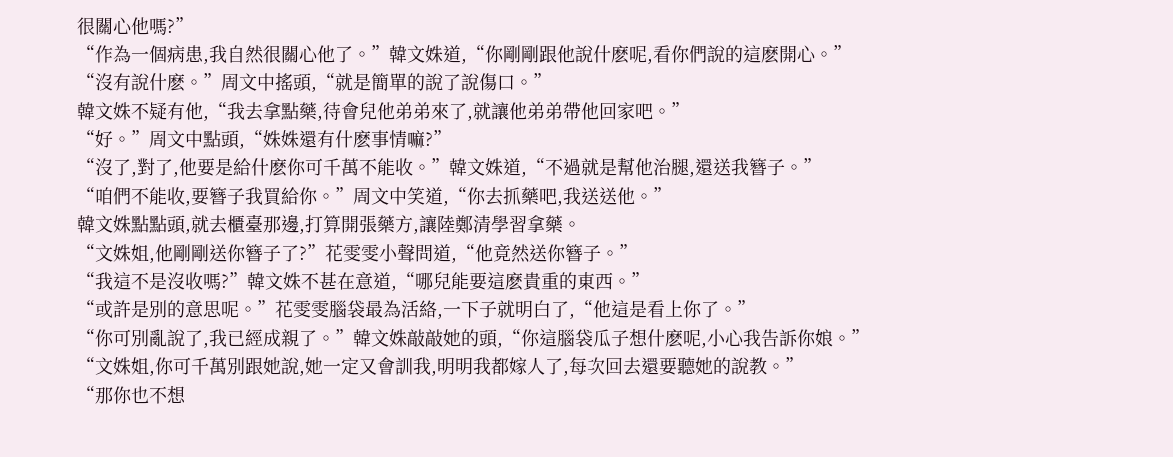很關心他嗎?”
“作為一個病患,我自然很關心他了。”韓文姝道,“你剛剛跟他說什麽呢,看你們說的這麽開心。”
“沒有說什麽。”周文中搖頭,“就是簡單的說了說傷口。”
韓文姝不疑有他,“我去拿點藥,待會兒他弟弟來了,就讓他弟弟帶他回家吧。”
“好。”周文中點頭,“姝姝還有什麽事情嘛?”
“沒了,對了,他要是給什麽你可千萬不能收。”韓文姝道,“不過就是幫他治腿,還送我簪子。”
“咱們不能收,要簪子我買給你。”周文中笑道,“你去抓藥吧,我送送他。”
韓文姝點點頭,就去櫃臺那邊,打算開張藥方,讓陸鄭清學習拿藥。
“文姝姐,他剛剛送你簪子了?”花雯雯小聲問道,“他竟然送你簪子。”
“我這不是沒收嗎?”韓文姝不甚在意道,“哪兒能要這麽貴重的東西。”
“或許是別的意思呢。”花雯雯腦袋最為活絡,一下子就明白了,“他這是看上你了。”
“你可別亂說了,我已經成親了。”韓文姝敲敲她的頭,“你這腦袋瓜子想什麽呢,小心我告訴你娘。”
“文姝姐,你可千萬別跟她說,她一定又會訓我,明明我都嫁人了,每次回去還要聽她的說教。”
“那你也不想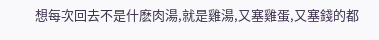想每次回去不是什麽肉湯,就是雞湯,又塞雞蛋,又塞錢的都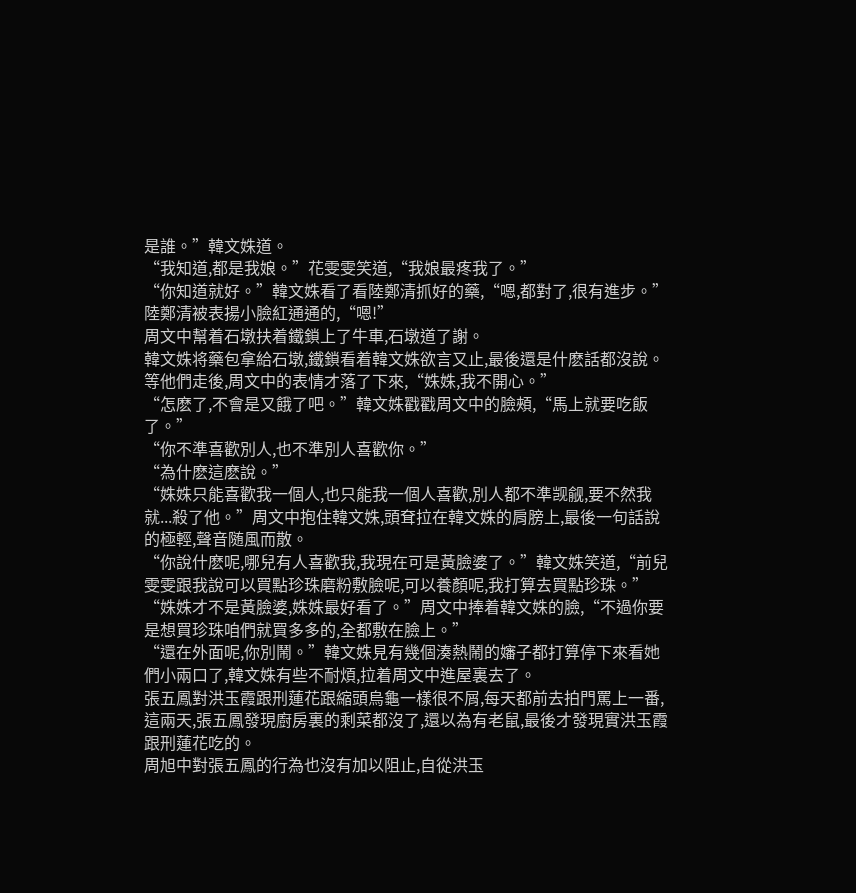是誰。”韓文姝道。
“我知道,都是我娘。”花雯雯笑道,“我娘最疼我了。”
“你知道就好。”韓文姝看了看陸鄭清抓好的藥,“嗯,都對了,很有進步。”
陸鄭清被表揚小臉紅通通的,“嗯!”
周文中幫着石墩扶着鐵鎖上了牛車,石墩道了謝。
韓文姝将藥包拿給石墩,鐵鎖看着韓文姝欲言又止,最後還是什麽話都沒說。
等他們走後,周文中的表情才落了下來,“姝姝,我不開心。”
“怎麽了,不會是又餓了吧。”韓文姝戳戳周文中的臉頰,“馬上就要吃飯了。”
“你不準喜歡別人,也不準別人喜歡你。”
“為什麽這麽說。”
“姝姝只能喜歡我一個人,也只能我一個人喜歡,別人都不準觊觎,要不然我就...殺了他。”周文中抱住韓文姝,頭耷拉在韓文姝的肩膀上,最後一句話說的極輕,聲音随風而散。
“你說什麽呢,哪兒有人喜歡我,我現在可是黃臉婆了。”韓文姝笑道,“前兒雯雯跟我說可以買點珍珠磨粉敷臉呢,可以養顏呢,我打算去買點珍珠。”
“姝姝才不是黃臉婆,姝姝最好看了。”周文中捧着韓文姝的臉,“不過你要是想買珍珠咱們就買多多的,全都敷在臉上。”
“還在外面呢,你別鬧。”韓文姝見有幾個湊熱鬧的嬸子都打算停下來看她們小兩口了,韓文姝有些不耐煩,拉着周文中進屋裏去了。
張五鳳對洪玉霞跟刑蓮花跟縮頭烏龜一樣很不屑,每天都前去拍門罵上一番,這兩天,張五鳳發現廚房裏的剩菜都沒了,還以為有老鼠,最後才發現實洪玉霞跟刑蓮花吃的。
周旭中對張五鳳的行為也沒有加以阻止,自從洪玉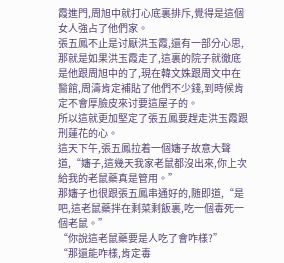霞進門,周旭中就打心底裏排斥,覺得是這個女人強占了他們家。
張五鳳不止是讨厭洪玉霞,還有一部分心思,那就是如果洪玉霞走了,這裏的院子就徹底是他跟周旭中的了,現在韓文姝跟周文中在醫館,周濤肯定補貼了他們不少錢,到時候肯定不會厚臉皮來讨要這屋子的。
所以這就更加堅定了張五鳳要趕走洪玉霞跟刑蓮花的心。
這天下午,張五鳳拉着一個嬸子故意大聲道,“嬸子,這幾天我家老鼠都沒出來,你上次給我的老鼠藥真是管用。”
那嬸子也很跟張五鳳串通好的,随即道,“是吧,這老鼠藥拌在剩菜剩飯裏,吃一個毒死一個老鼠。”
“你說這老鼠藥要是人吃了會咋樣?”
“那還能咋樣,肯定毒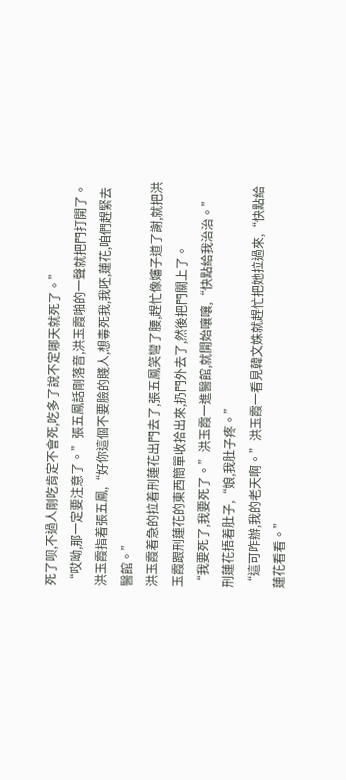死了呗,不過人剛吃肯定不會死,吃多了說不定哪天就死了。”
“哎呦,那一定要注意了。”張五鳳話剛落音,洪玉霞啪的一聲就把門打開了。
洪玉霞指着張五鳳,“好你這個不要臉的賤人,想毒死我,我呸,蓮花,咱們趕緊去醫館。”
洪玉霞着急的拉着刑蓮花出門去了,張五鳳笑彎了腰,趕忙像嬸子道了謝,就把洪玉霞跟刑蓮花的東西簡單收拾出來,扔門外去了,然後把門關上了。
“我要死了,我要死了。”洪玉霞一進醫館,就開始嚷嚷,“快點給我治治。”
刑蓮花捂着肚子,“娘,我肚子疼。”
“這可咋辦,我的老天啊。”洪玉霞一看見韓文姝就趕忙把她拉過來,“快點給蓮花看看。”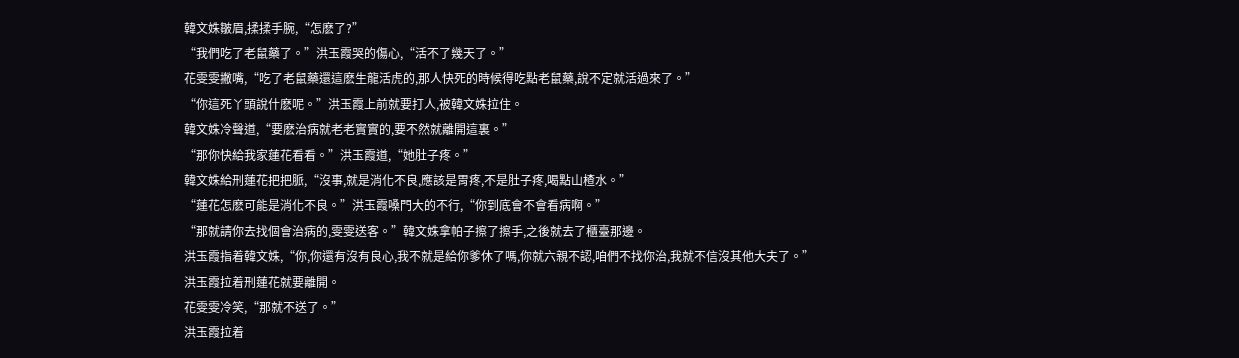韓文姝皺眉,揉揉手腕,“怎麽了?”
“我們吃了老鼠藥了。”洪玉霞哭的傷心,“活不了幾天了。”
花雯雯撇嘴,“吃了老鼠藥還這麽生龍活虎的,那人快死的時候得吃點老鼠藥,說不定就活過來了。”
“你這死丫頭說什麽呢。”洪玉霞上前就要打人,被韓文姝拉住。
韓文姝冷聲道,“要麽治病就老老實實的,要不然就離開這裏。”
“那你快給我家蓮花看看。”洪玉霞道,“她肚子疼。”
韓文姝給刑蓮花把把脈,“沒事,就是消化不良,應該是胃疼,不是肚子疼,喝點山楂水。”
“蓮花怎麽可能是消化不良。”洪玉霞嗓門大的不行,“你到底會不會看病啊。”
“那就請你去找個會治病的,雯雯送客。”韓文姝拿帕子擦了擦手,之後就去了櫃臺那邊。
洪玉霞指着韓文姝,“你,你還有沒有良心,我不就是給你爹休了嗎,你就六親不認,咱們不找你治,我就不信沒其他大夫了。”
洪玉霞拉着刑蓮花就要離開。
花雯雯冷笑,“那就不送了。”
洪玉霞拉着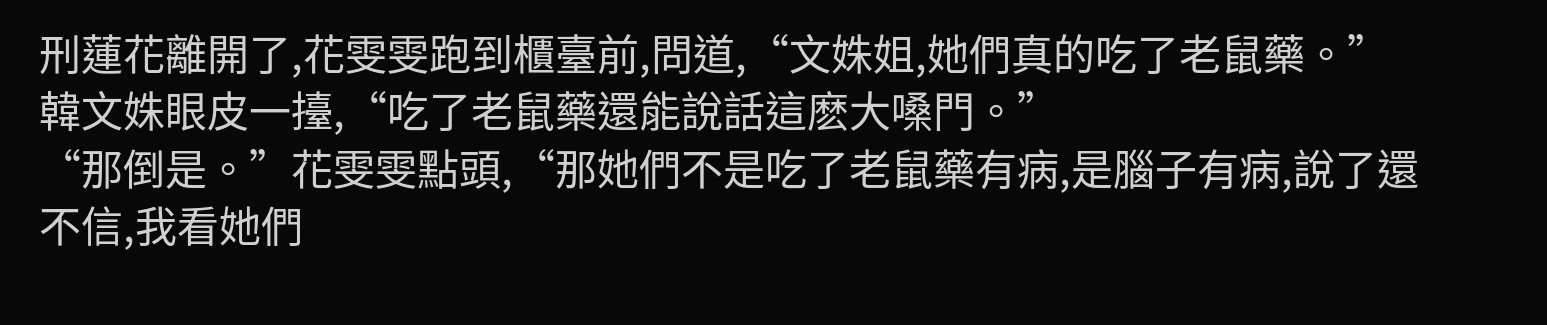刑蓮花離開了,花雯雯跑到櫃臺前,問道,“文姝姐,她們真的吃了老鼠藥。”
韓文姝眼皮一擡,“吃了老鼠藥還能說話這麽大嗓門。”
“那倒是。”花雯雯點頭,“那她們不是吃了老鼠藥有病,是腦子有病,說了還不信,我看她們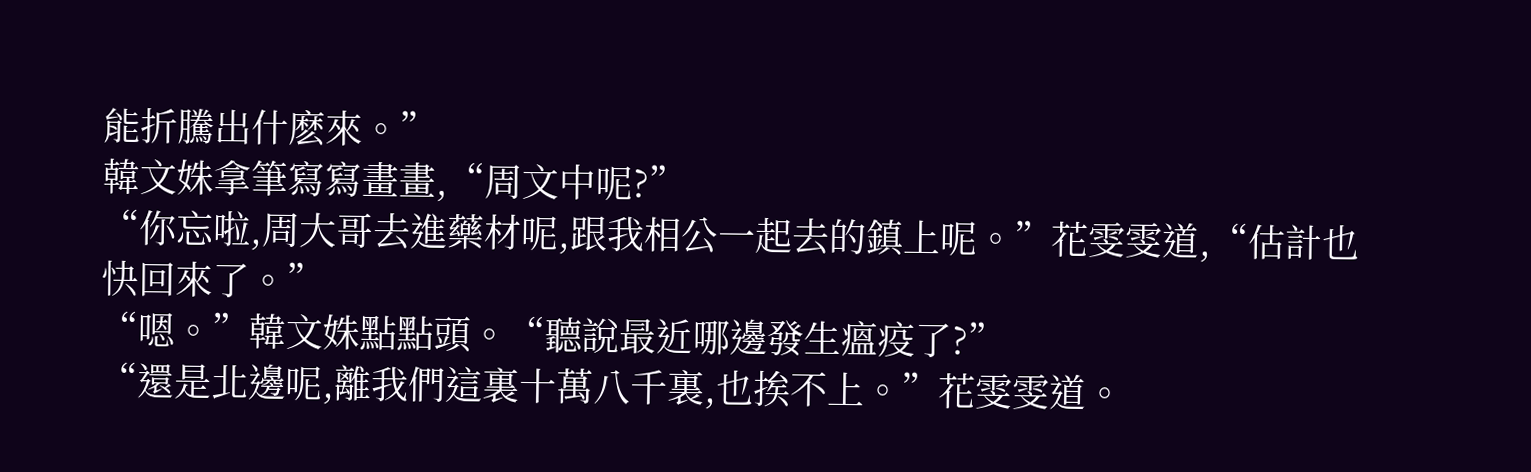能折騰出什麽來。”
韓文姝拿筆寫寫畫畫,“周文中呢?”
“你忘啦,周大哥去進藥材呢,跟我相公一起去的鎮上呢。”花雯雯道,“估計也快回來了。”
“嗯。”韓文姝點點頭。“聽說最近哪邊發生瘟疫了?”
“還是北邊呢,離我們這裏十萬八千裏,也挨不上。”花雯雯道。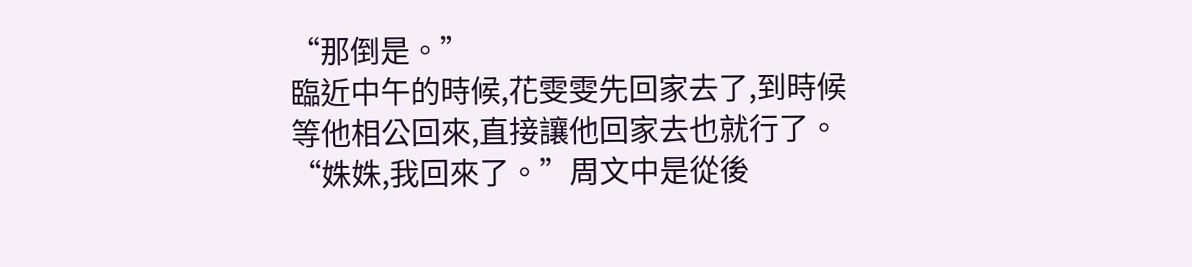“那倒是。”
臨近中午的時候,花雯雯先回家去了,到時候等他相公回來,直接讓他回家去也就行了。
“姝姝,我回來了。”周文中是從後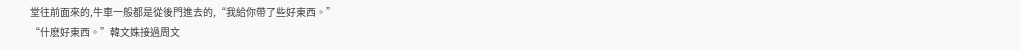堂往前面來的,牛車一般都是從後門進去的,“我給你帶了些好東西。”
“什麽好東西。”韓文姝接過周文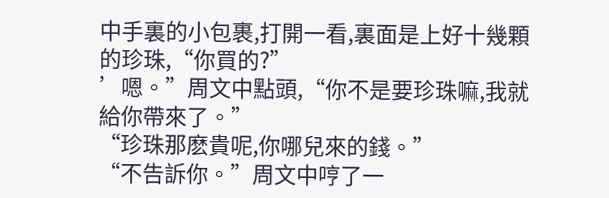中手裏的小包裹,打開一看,裏面是上好十幾顆的珍珠,“你買的?”
’嗯。”周文中點頭,“你不是要珍珠嘛,我就給你帶來了。”
“珍珠那麽貴呢,你哪兒來的錢。”
“不告訴你。”周文中哼了一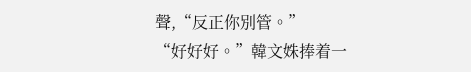聲,“反正你別管。”
“好好好。”韓文姝捧着一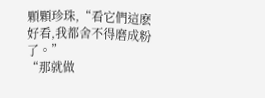顆顆珍珠,“看它們這麽好看,我都舍不得磨成粉了。”
“那就做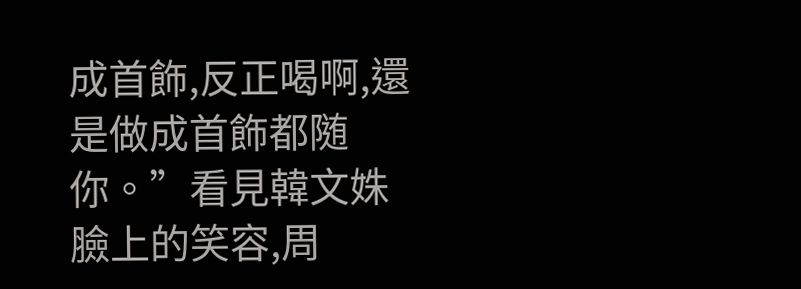成首飾,反正喝啊,還是做成首飾都随你。”看見韓文姝臉上的笑容,周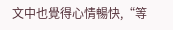文中也覺得心情暢快,“等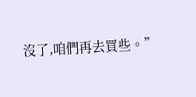沒了,咱們再去買些。”